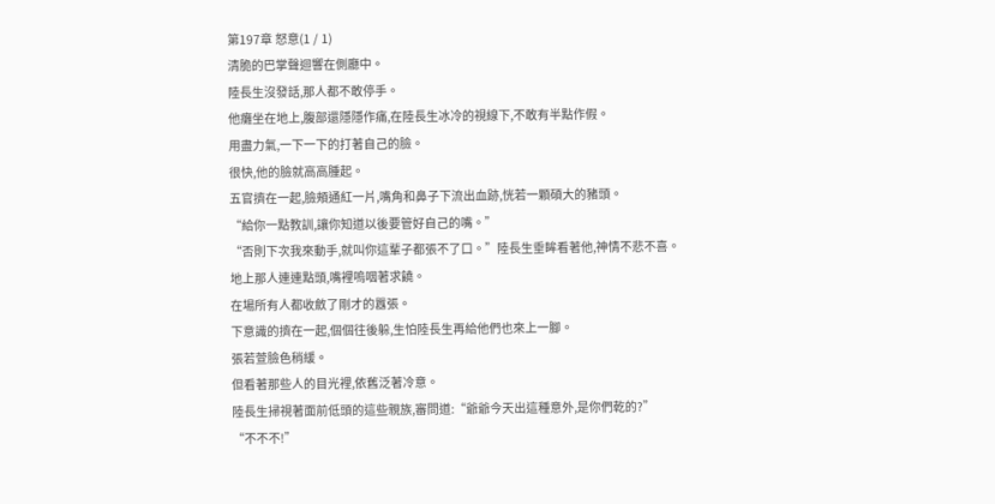第197章 怒意(1 / 1)
清脆的巴掌聲迴響在側廳中。
陸長生沒發話,那人都不敢停手。
他癱坐在地上,腹部還隱隱作痛,在陸長生冰冷的視線下,不敢有半點作假。
用盡力氣,一下一下的打著自己的臉。
很快,他的臉就高高腫起。
五官擠在一起,臉頰通紅一片,嘴角和鼻子下流出血跡,恍若一顆碩大的豬頭。
“給你一點教訓,讓你知道以後要管好自己的嘴。”
“否則下次我來動手,就叫你這輩子都張不了口。”陸長生垂眸看著他,神情不悲不喜。
地上那人連連點頭,嘴裡嗚咽著求饒。
在場所有人都收斂了剛才的囂張。
下意識的擠在一起,個個往後躲,生怕陸長生再給他們也來上一腳。
張若萱臉色稍緩。
但看著那些人的目光裡,依舊泛著冷意。
陸長生掃視著面前低頭的這些親族,審問道:“爺爺今天出這種意外,是你們乾的?”
“不不不!”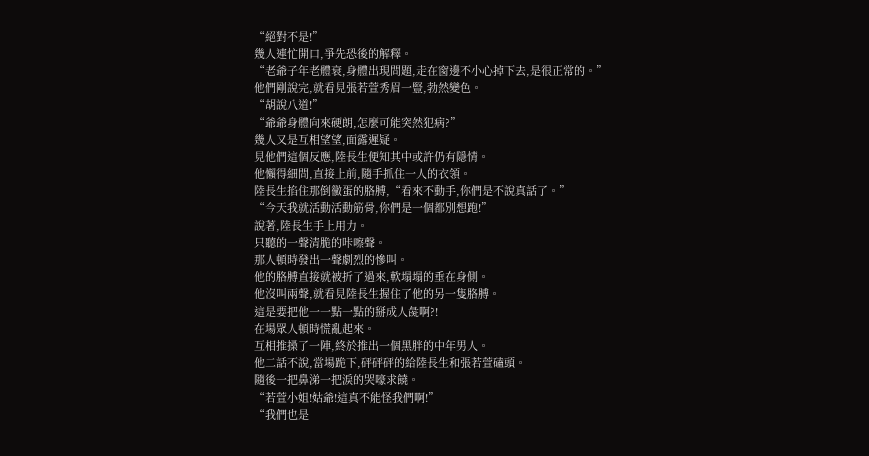“絕對不是!”
幾人連忙開口,爭先恐後的解釋。
“老爺子年老體衰,身體出現問題,走在窗邊不小心掉下去,是很正常的。”
他們剛說完,就看見張若萱秀眉一豎,勃然變色。
“胡說八道!”
“爺爺身體向來硬朗,怎麼可能突然犯病?”
幾人又是互相望望,面露遲疑。
見他們這個反應,陸長生便知其中或許仍有隱情。
他懶得細問,直接上前,隨手抓住一人的衣領。
陸長生掐住那倒黴蛋的胳膊,“看來不動手,你們是不說真話了。”
“今天我就活動活動筋骨,你們是一個都別想跑!”
說著,陸長生手上用力。
只聽的一聲清脆的咔嚓聲。
那人頓時發出一聲劇烈的慘叫。
他的胳膊直接就被折了過來,軟塌塌的垂在身側。
他沒叫兩聲,就看見陸長生握住了他的另一隻胳膊。
這是要把他一一點一點的掰成人彘啊?!
在場眾人頓時慌亂起來。
互相推搡了一陣,終於推出一個黑胖的中年男人。
他二話不說,當場跪下,砰砰砰的給陸長生和張若萱磕頭。
隨後一把鼻涕一把淚的哭嚎求饒。
“若萱小姐!姑爺!這真不能怪我們啊!”
“我們也是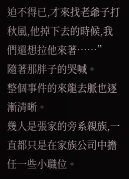迫不得已,才來找老爺子打秋風,他掉下去的時候,我們還想拉他來著……”
隨著那胖子的哭喊。
整個事件的來龍去脈也逐漸清晰。
幾人是張家的旁系親族,一直都只是在家族公司中擔任一些小職位。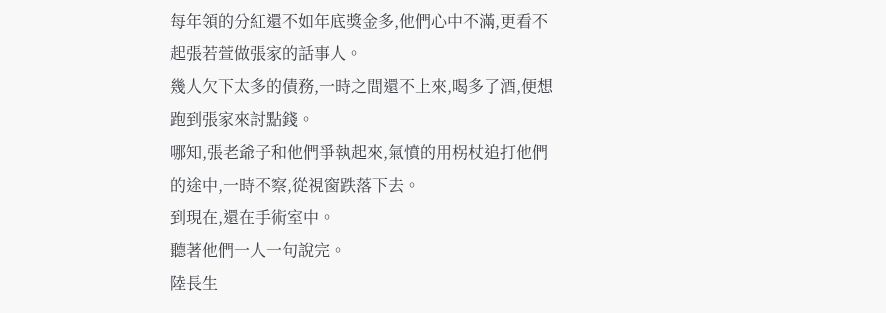每年領的分紅還不如年底獎金多,他們心中不滿,更看不起張若萱做張家的話事人。
幾人欠下太多的債務,一時之間還不上來,喝多了酒,便想跑到張家來討點錢。
哪知,張老爺子和他們爭執起來,氣憤的用柺杖追打他們的途中,一時不察,從視窗跌落下去。
到現在,還在手術室中。
聽著他們一人一句說完。
陸長生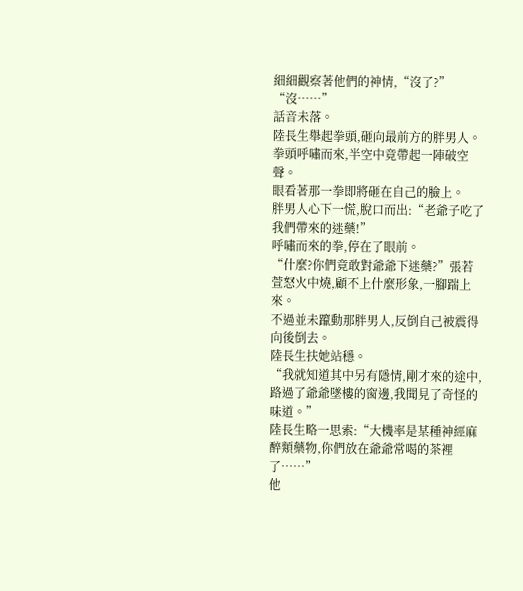細細觀察著他們的神情,“沒了?”
“沒……”
話音未落。
陸長生舉起拳頭,砸向最前方的胖男人。
拳頭呼嘯而來,半空中竟帶起一陣破空聲。
眼看著那一拳即將砸在自己的臉上。
胖男人心下一慌,脫口而出:“老爺子吃了我們帶來的迷藥!”
呼嘯而來的拳,停在了眼前。
“什麼?你們竟敢對爺爺下迷藥?”張若萱怒火中燒,顧不上什麼形象,一腳踹上來。
不過並未躥動那胖男人,反倒自己被震得向後倒去。
陸長生扶她站穩。
“我就知道其中另有隱情,剛才來的途中,路過了爺爺墜樓的窗邊,我聞見了奇怪的味道。”
陸長生略一思索:“大機率是某種神經麻醉類藥物,你們放在爺爺常喝的茶裡了……”
他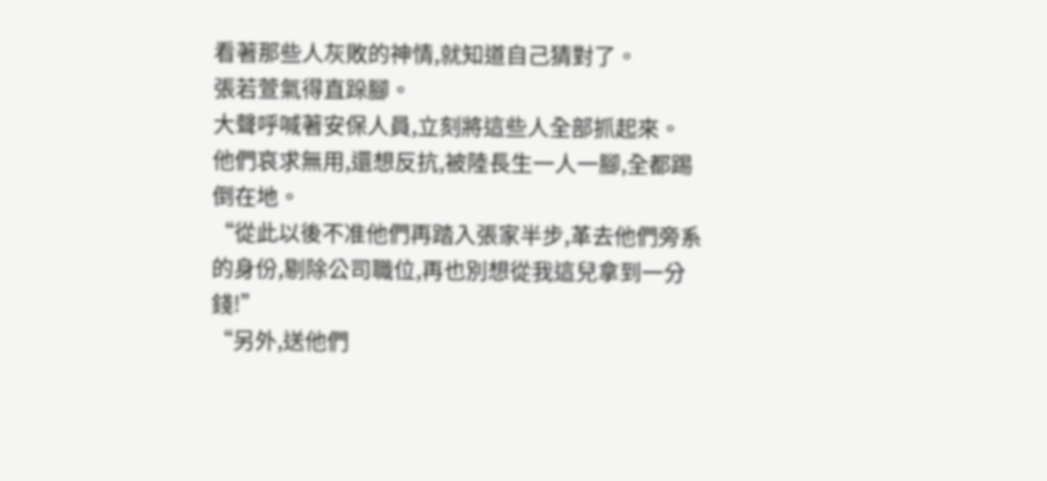看著那些人灰敗的神情,就知道自己猜對了。
張若萱氣得直跺腳。
大聲呼喊著安保人員,立刻將這些人全部抓起來。
他們哀求無用,還想反抗,被陸長生一人一腳,全都踢倒在地。
“從此以後不准他們再踏入張家半步,革去他們旁系的身份,剔除公司職位,再也別想從我這兒拿到一分錢!”
“另外,送他們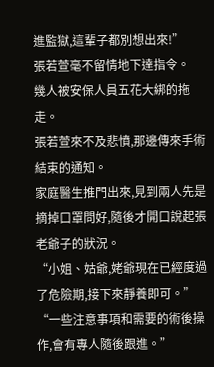進監獄,這輩子都別想出來!”
張若萱毫不留情地下達指令。
幾人被安保人員五花大綁的拖走。
張若萱來不及悲憤,那邊傳來手術結束的通知。
家庭醫生推門出來,見到兩人先是摘掉口罩問好,隨後才開口說起張老爺子的狀況。
“小姐、姑爺,姥爺現在已經度過了危險期,接下來靜養即可。”
“一些注意事項和需要的術後操作,會有專人隨後跟進。”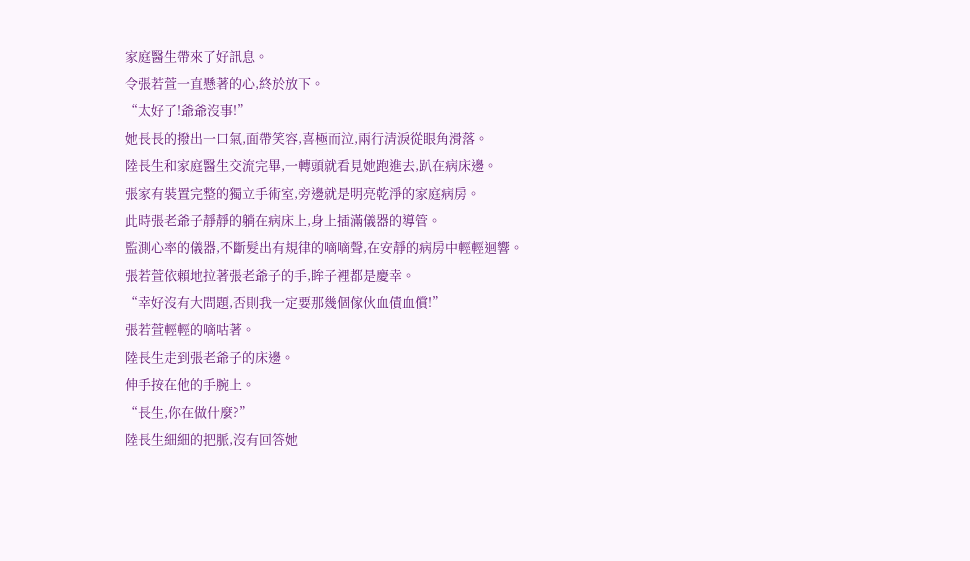家庭醫生帶來了好訊息。
令張若萱一直懸著的心,終於放下。
“太好了!爺爺沒事!”
她長長的撥出一口氣,面帶笑容,喜極而泣,兩行清淚從眼角滑落。
陸長生和家庭醫生交流完畢,一轉頭就看見她跑進去,趴在病床邊。
張家有裝置完整的獨立手術室,旁邊就是明亮乾淨的家庭病房。
此時張老爺子靜靜的躺在病床上,身上插滿儀器的導管。
監測心率的儀器,不斷髮出有規律的嘀嘀聲,在安靜的病房中輕輕迴響。
張若萱依賴地拉著張老爺子的手,眸子裡都是慶幸。
“幸好沒有大問題,否則我一定要那幾個傢伙血債血償!”
張若萱輕輕的嘀咕著。
陸長生走到張老爺子的床邊。
伸手按在他的手腕上。
“長生,你在做什麼?”
陸長生細細的把脈,沒有回答她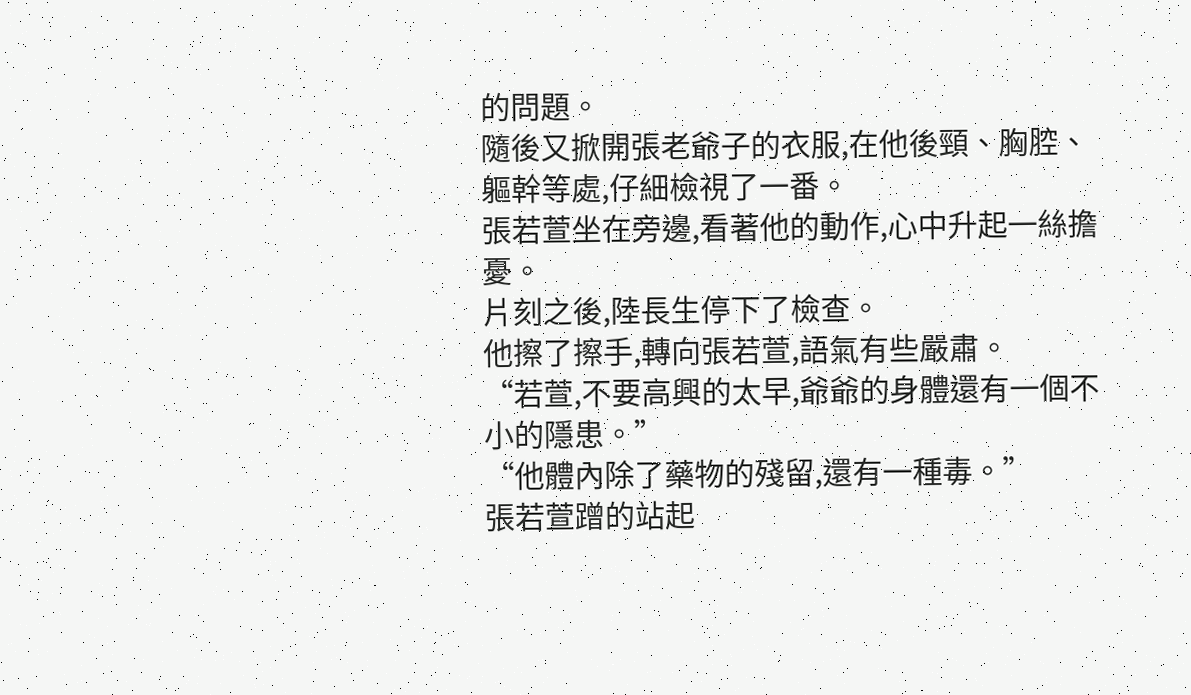的問題。
隨後又掀開張老爺子的衣服,在他後頸、胸腔、軀幹等處,仔細檢視了一番。
張若萱坐在旁邊,看著他的動作,心中升起一絲擔憂。
片刻之後,陸長生停下了檢查。
他擦了擦手,轉向張若萱,語氣有些嚴肅。
“若萱,不要高興的太早,爺爺的身體還有一個不小的隱患。”
“他體內除了藥物的殘留,還有一種毒。”
張若萱蹭的站起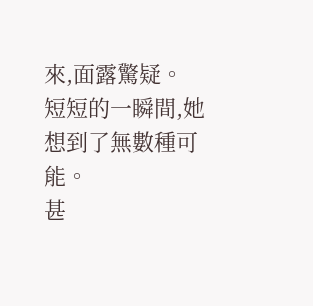來,面露驚疑。
短短的一瞬間,她想到了無數種可能。
甚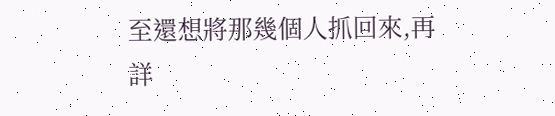至還想將那幾個人抓回來,再詳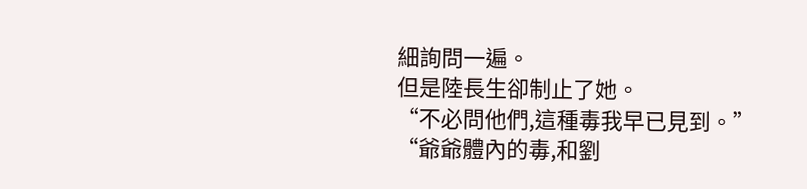細詢問一遍。
但是陸長生卻制止了她。
“不必問他們,這種毒我早已見到。”
“爺爺體內的毒,和劉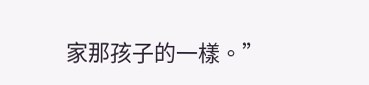家那孩子的一樣。”